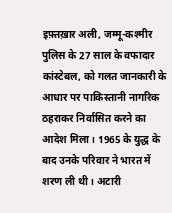इफ़्तख़ार अली, जम्मू-कश्मीर पुलिस के 27 साल के वफादार कांस्टेबल, को गलत जानकारी के आधार पर पाकिस्तानी नागरिक ठहराकर निर्वासित करने का आदेश मिला। 1965 के युद्ध के बाद उनके परिवार ने भारत में शरण ली थी। अटारी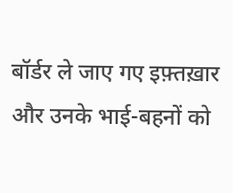बॉर्डर ले जाए गए इफ़्तख़ार और उनके भाई-बहनों को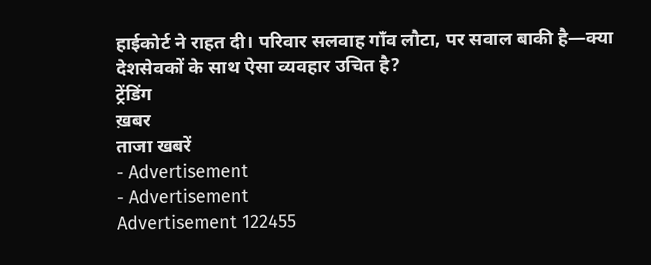हाईकोर्ट ने राहत दी। परिवार सलवाह गाँव लौटा, पर सवाल बाकी है—क्या देशसेवकों के साथ ऐसा व्यवहार उचित है?
ट्रेंडिंग
ख़बर
ताजा खबरें
- Advertisement
- Advertisement
Advertisement 122455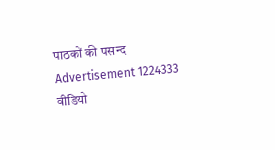पाठकों की पसन्द
Advertisement 1224333
वीडियो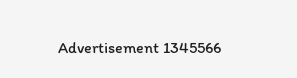Advertisement 1345566